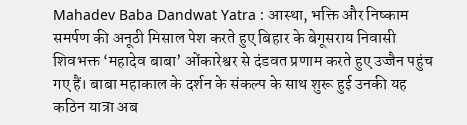Mahadev Baba Dandwat Yatra : आस्था, भक्ति और निष्काम समर्पण की अनूठी मिसाल पेश करते हुए बिहार के बेगूसराय निवासी शिवभक्त ‘महादेव बाबा’ ओंकारेश्वर से दंडवत प्रणाम करते हुए उज्जैन पहुंच गए हैं। बाबा महाकाल के दर्शन के संकल्प के साथ शुरू हुई उनकी यह कठिन यात्रा अब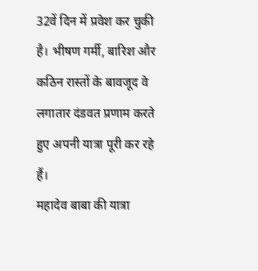32वें दिन में प्रवेश कर चुकी है। भीषण गर्मी, बारिश और कठिन रास्तों के बावजूद वे लगातार दंडवत प्रणाम करते हुए अपनी यात्रा पूरी कर रहे हैं।
महादेव बाबा की यात्रा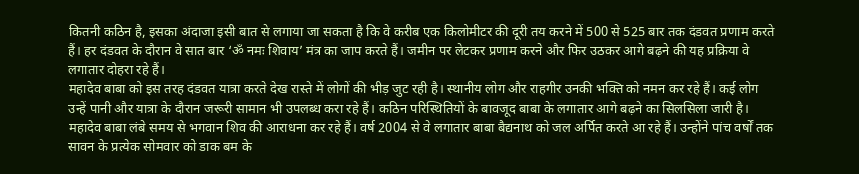कितनी कठिन है, इसका अंदाजा इसी बात से लगाया जा सकता है कि वे करीब एक किलोमीटर की दूरी तय करने में 500 से 525 बार तक दंडवत प्रणाम करते हैं। हर दंडवत के दौरान वे सात बार ‘ॐ नमः शिवाय’ मंत्र का जाप करते हैं। जमीन पर लेटकर प्रणाम करने और फिर उठकर आगे बढ़ने की यह प्रक्रिया वे लगातार दोहरा रहे हैं।
महादेव बाबा को इस तरह दंडवत यात्रा करते देख रास्ते में लोगों की भीड़ जुट रही है। स्थानीय लोग और राहगीर उनकी भक्ति को नमन कर रहे हैं। कई लोग उन्हें पानी और यात्रा के दौरान जरूरी सामान भी उपलब्ध करा रहे हैं। कठिन परिस्थितियों के बावजूद बाबा के लगातार आगे बढ़ने का सिलसिला जारी है।
महादेव बाबा लंबे समय से भगवान शिव की आराधना कर रहे हैं। वर्ष 2004 से वे लगातार बाबा बैद्यनाथ को जल अर्पित करते आ रहे हैं। उन्होंने पांच वर्षों तक सावन के प्रत्येक सोमवार को डाक बम के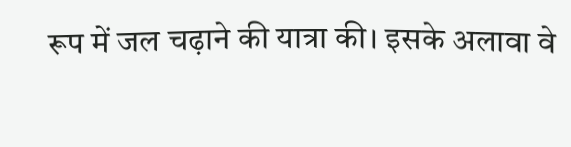रूप में जल चढ़ाने की यात्रा की। इसके अलावा वे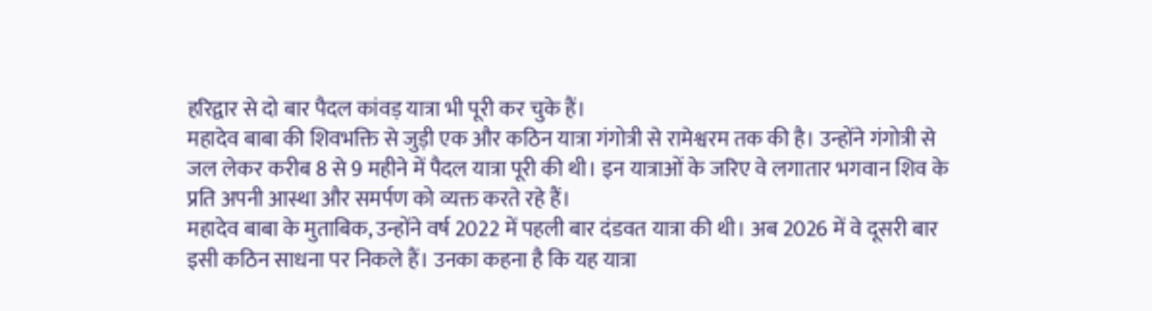हरिद्वार से दो बार पैदल कांवड़ यात्रा भी पूरी कर चुके हैं।
महादेव बाबा की शिवभक्ति से जुड़ी एक और कठिन यात्रा गंगोत्री से रामेश्वरम तक की है। उन्होंने गंगोत्री से जल लेकर करीब 8 से 9 महीने में पैदल यात्रा पूरी की थी। इन यात्राओं के जरिए वे लगातार भगवान शिव के प्रति अपनी आस्था और समर्पण को व्यक्त करते रहे हैं।
महादेव बाबा के मुताबिक, उन्होंने वर्ष 2022 में पहली बार दंडवत यात्रा की थी। अब 2026 में वे दूसरी बार इसी कठिन साधना पर निकले हैं। उनका कहना है कि यह यात्रा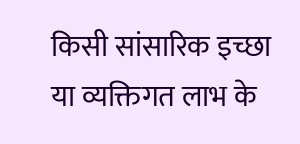किसी सांसारिक इच्छा या व्यक्तिगत लाभ के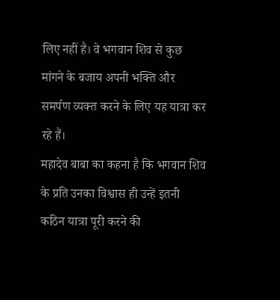लिए नहीं है। वे भगवान शिव से कुछ मांगने के बजाय अपनी भक्ति और समर्पण व्यक्त करने के लिए यह यात्रा कर रहे हैं।
महादेव बाबा का कहना है कि भगवान शिव के प्रति उनका विश्वास ही उन्हें इतनी कठिन यात्रा पूरी करने की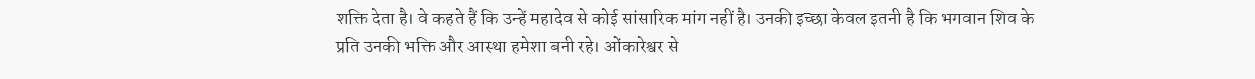शक्ति देता है। वे कहते हैं कि उन्हें महादेव से कोई सांसारिक मांग नहीं है। उनकी इच्छा केवल इतनी है कि भगवान शिव के प्रति उनकी भक्ति और आस्था हमेशा बनी रहे। ओंकारेश्वर से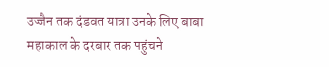उज्जैन तक दंडवत यात्रा उनके लिए बाबा महाकाल के दरबार तक पहुंचने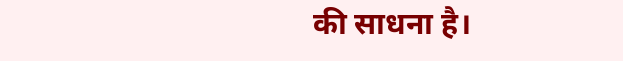की साधना है।